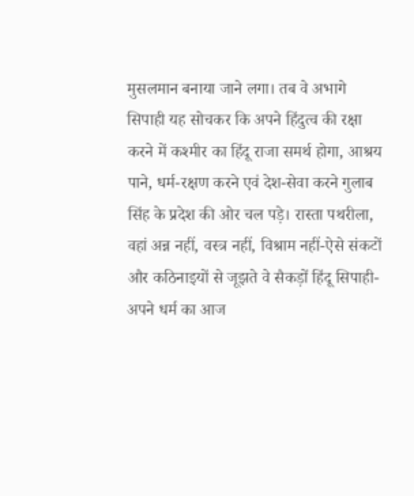मुसलमान बनाया जाने लगा। तब वे अभागे सिपाही यह सोचकर कि अपने हिंदुत्व की रक्षा करने में कश्मीर का हिंदू राजा समर्थ होगा, आश्रय पाने, धर्म-रक्षण करने एवं देश-सेवा करने गुलाब सिंह के प्रदेश की ओर चल पड़े। रास्ता पथरीला, वहां अन्न नहीं, वस्त्र नहीं, विश्राम नहीं-ऐसे संकटों और कठिनाइयों से जूझते वे सैकड़ों हिंदू सिपाही-अपने धर्म का आज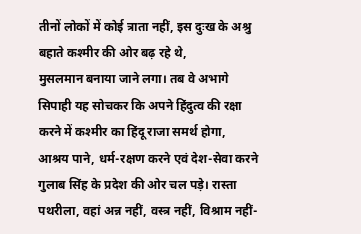तीनों लोकों में कोई त्राता नहीं, इस दुःख के अश्रु बहाते कश्मीर की ओर बढ़ रहे थे,
मुसलमान बनाया जाने लगा। तब वे अभागे सिपाही यह सोचकर कि अपने हिंदुत्व की रक्षा करने में कश्मीर का हिंदू राजा समर्थ होगा, आश्रय पाने, धर्म-रक्षण करने एवं देश-सेवा करने गुलाब सिंह के प्रदेश की ओर चल पड़े। रास्ता पथरीला, वहां अन्न नहीं, वस्त्र नहीं, विश्राम नहीं-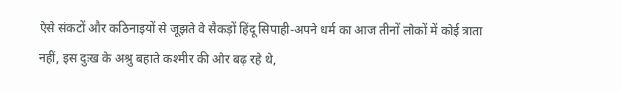ऐसे संकटों और कठिनाइयों से जूझते वे सैकड़ों हिंदू सिपाही-अपने धर्म का आज तीनों लोकों में कोई त्राता नहीं, इस दुःख के अश्रु बहाते कश्मीर की ओर बढ़ रहे थे,